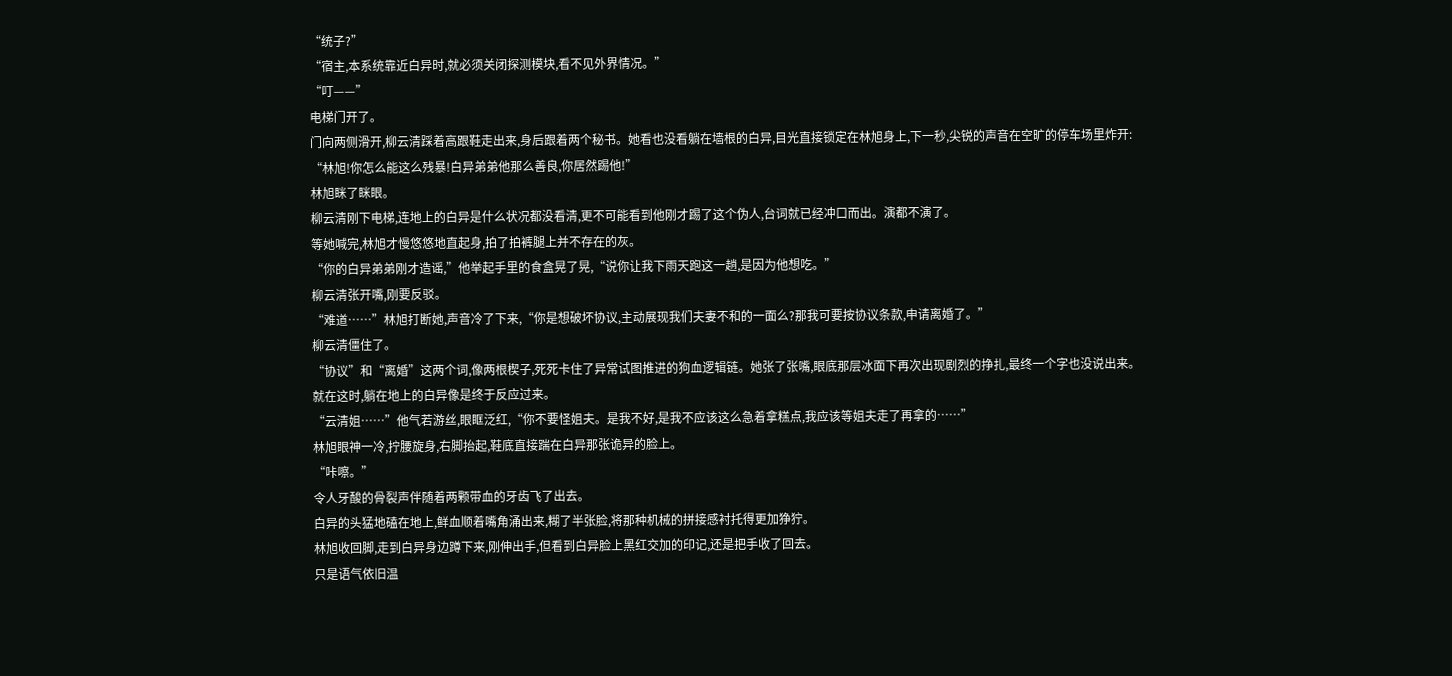“统子?”
“宿主,本系统靠近白异时,就必须关闭探测模块,看不见外界情况。”
“叮——”
电梯门开了。
门向两侧滑开,柳云清踩着高跟鞋走出来,身后跟着两个秘书。她看也没看躺在墙根的白异,目光直接锁定在林旭身上,下一秒,尖锐的声音在空旷的停车场里炸开:
“林旭!你怎么能这么残暴!白异弟弟他那么善良,你居然踢他!”
林旭眯了眯眼。
柳云清刚下电梯,连地上的白异是什么状况都没看清,更不可能看到他刚才踢了这个伪人,台词就已经冲口而出。演都不演了。
等她喊完,林旭才慢悠悠地直起身,拍了拍裤腿上并不存在的灰。
“你的白异弟弟刚才造谣,”他举起手里的食盒晃了晃,“说你让我下雨天跑这一趟,是因为他想吃。”
柳云清张开嘴,刚要反驳。
“难道……”林旭打断她,声音冷了下来,“你是想破坏协议,主动展现我们夫妻不和的一面么?那我可要按协议条款,申请离婚了。”
柳云清僵住了。
“协议”和“离婚”这两个词,像两根楔子,死死卡住了异常试图推进的狗血逻辑链。她张了张嘴,眼底那层冰面下再次出现剧烈的挣扎,最终一个字也没说出来。
就在这时,躺在地上的白异像是终于反应过来。
“云清姐……”他气若游丝,眼眶泛红,“你不要怪姐夫。是我不好,是我不应该这么急着拿糕点,我应该等姐夫走了再拿的……”
林旭眼神一冷,拧腰旋身,右脚抬起,鞋底直接踹在白异那张诡异的脸上。
“咔嚓。”
令人牙酸的骨裂声伴随着两颗带血的牙齿飞了出去。
白异的头猛地磕在地上,鲜血顺着嘴角涌出来,糊了半张脸,将那种机械的拼接感衬托得更加狰狞。
林旭收回脚,走到白异身边蹲下来,刚伸出手,但看到白异脸上黑红交加的印记,还是把手收了回去。
只是语气依旧温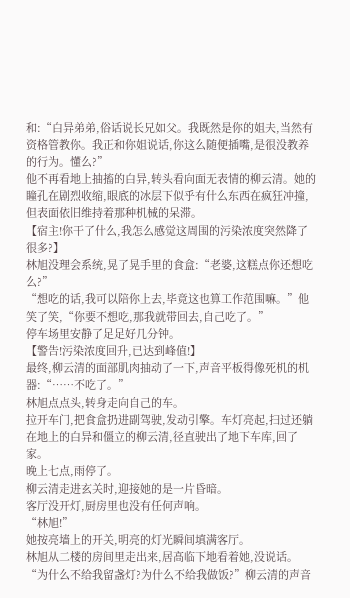和:“白异弟弟,俗话说长兄如父。我既然是你的姐夫,当然有资格管教你。我正和你姐说话,你这么随便插嘴,是很没教养的行为。懂么?”
他不再看地上抽搐的白异,转头看向面无表情的柳云清。她的瞳孔在剧烈收缩,眼底的冰层下似乎有什么东西在疯狂冲撞,但表面依旧维持着那种机械的呆滞。
【宿主!你干了什么,我怎么感觉这周围的污染浓度突然降了很多?】
林旭没理会系统,晃了晃手里的食盒:“老婆,这糕点你还想吃么?”
“想吃的话,我可以陪你上去,毕竟这也算工作范围嘛。”他笑了笑,“你要不想吃,那我就带回去,自己吃了。”
停车场里安静了足足好几分钟。
【警告!污染浓度回升,已达到峰值!】
最终,柳云清的面部肌肉抽动了一下,声音平板得像死机的机器:“……不吃了。”
林旭点点头,转身走向自己的车。
拉开车门,把食盒扔进副驾驶,发动引擎。车灯亮起,扫过还躺在地上的白异和僵立的柳云清,径直驶出了地下车库,回了家。
晚上七点,雨停了。
柳云清走进玄关时,迎接她的是一片昏暗。
客厅没开灯,厨房里也没有任何声响。
“林旭!”
她按亮墙上的开关,明亮的灯光瞬间填满客厅。
林旭从二楼的房间里走出来,居高临下地看着她,没说话。
“为什么不给我留盏灯?为什么不给我做饭?”柳云清的声音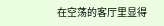在空荡的客厅里显得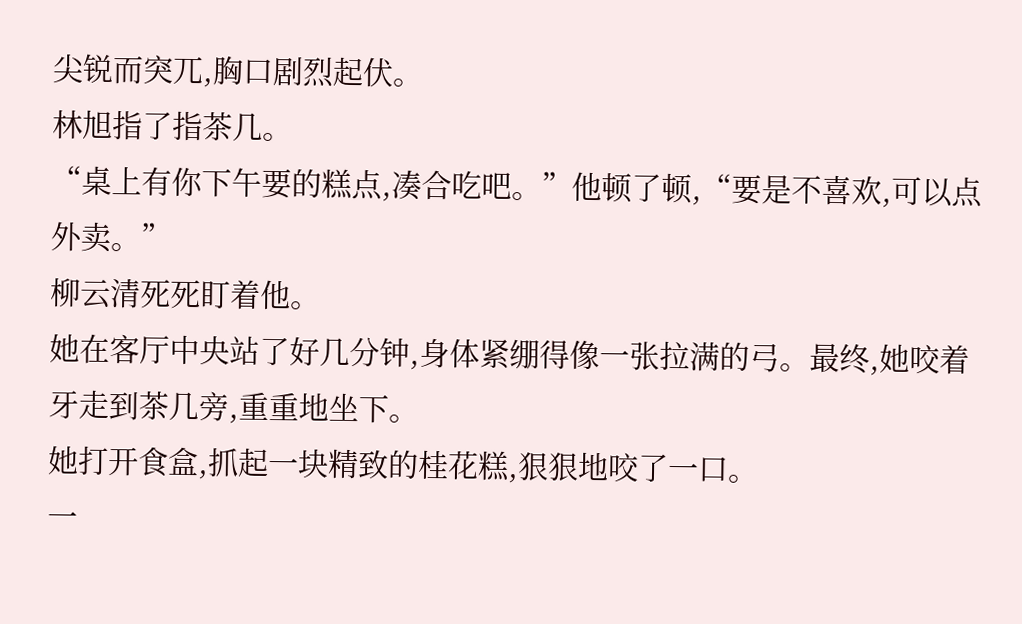尖锐而突兀,胸口剧烈起伏。
林旭指了指茶几。
“桌上有你下午要的糕点,凑合吃吧。”他顿了顿,“要是不喜欢,可以点外卖。”
柳云清死死盯着他。
她在客厅中央站了好几分钟,身体紧绷得像一张拉满的弓。最终,她咬着牙走到茶几旁,重重地坐下。
她打开食盒,抓起一块精致的桂花糕,狠狠地咬了一口。
一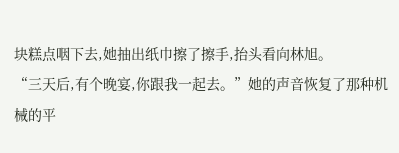块糕点咽下去,她抽出纸巾擦了擦手,抬头看向林旭。
“三天后,有个晚宴,你跟我一起去。”她的声音恢复了那种机械的平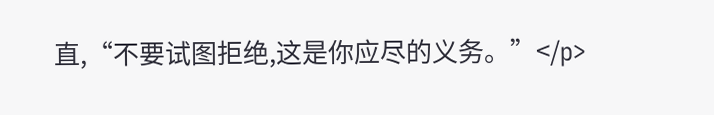直,“不要试图拒绝,这是你应尽的义务。”</p>